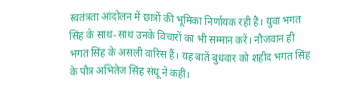स्वतंत्रता आंदोलन में छात्रों की भूमिका निर्णायक रही है। युवा भगत सिंह के साथ-साथ उनके विचारों का भी सम्मान करें। नौजवान ही भगत सिंह के असली वारिस हैं। यह बातें बुधवार को शहीद भगत सिंह के पौत्र अभितेज सिंह संधू ने कहीं।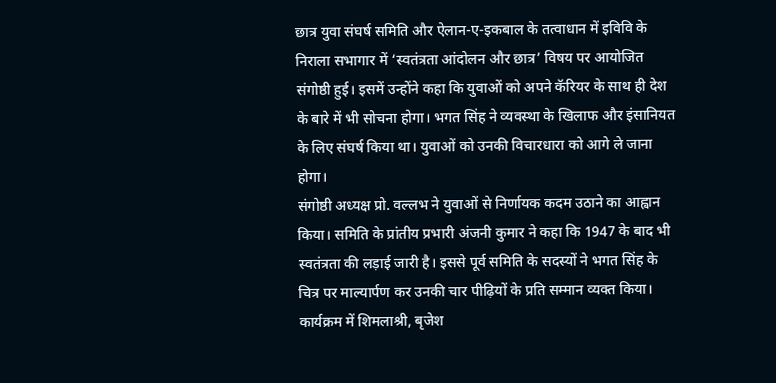छात्र युवा संघर्ष समिति और ऐलान-ए-इकबाल के तत्वाधान में इविवि के निराला सभागार में ‘स्वतंत्रता आंदोलन और छात्र’ विषय पर आयोजित संगोष्ठी हुई। इसमें उन्होंने कहा कि युवाओं को अपने कॅरियर के साथ ही देश के बारे में भी सोचना होगा। भगत सिंह ने व्यवस्था के खिलाफ और इंसानियत के लिए संघर्ष किया था। युवाओं को उनकी विचारधारा को आगे ले जाना होगा।
संगोष्ठी अध्यक्ष प्रो. वल्लभ ने युवाओं से निर्णायक कदम उठाने का आह्वान किया। समिति के प्रांतीय प्रभारी अंजनी कुमार ने कहा कि 1947 के बाद भी स्वतंत्रता की लड़ाई जारी है। इससे पूर्व समिति के सदस्यों ने भगत सिंह के चित्र पर माल्यार्पण कर उनकी चार पीढ़ियों के प्रति सम्मान व्यक्त किया। कार्यक्रम में शिमलाश्री, बृजेश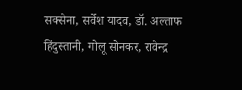सक्सेना, सर्वेश यादव, डॉ. अल्ताफ हिंदुस्तानी, गोलू सोनकर, रावेन्द्र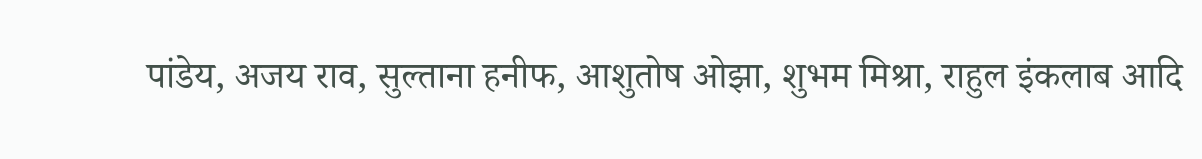पांडेय, अजय राव, सुल्ताना हनीफ, आशुतोष ओझा, शुभम मिश्रा, राहुल इंकलाब आदि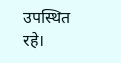उपस्थित रहे।